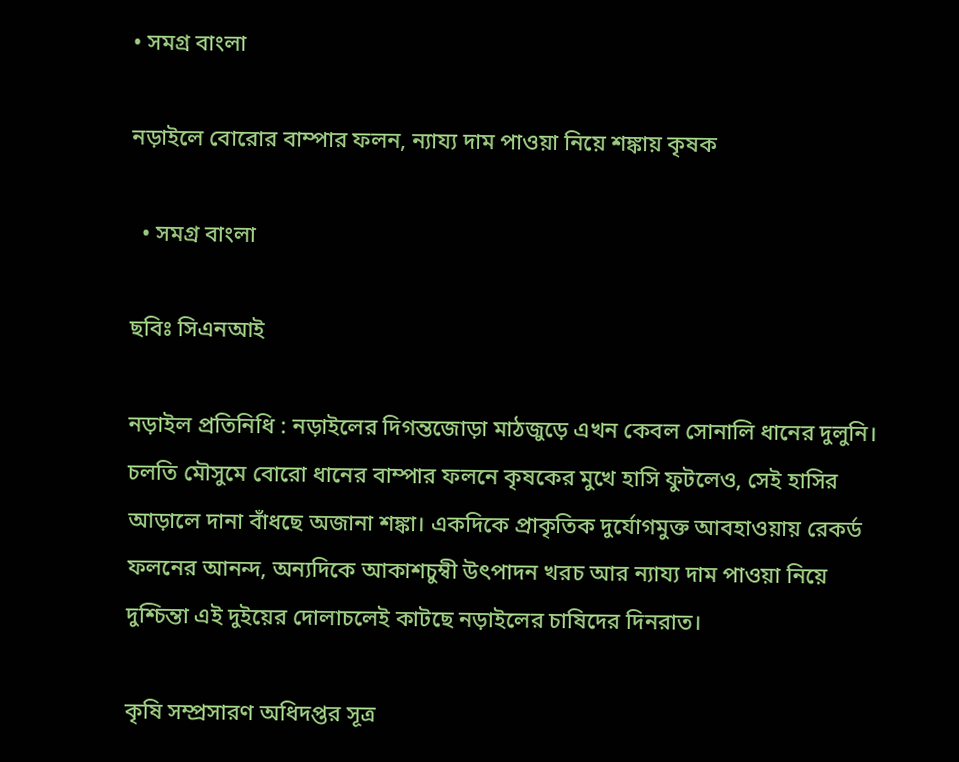• সমগ্র বাংলা

নড়াইলে বোরোর বাম্পার ফলন, ন্যায্য দাম পাওয়া নিয়ে শঙ্কায় কৃষক

  • সমগ্র বাংলা

ছবিঃ সিএনআই

নড়াইল প্রতিনিধি : নড়াইলের দিগন্তজোড়া মাঠজুড়ে এখন কেবল সোনালি ধানের দুলুনি। চলতি মৌসুমে বোরো ধানের বাম্পার ফলনে কৃষকের মুখে হাসি ফুটলেও, সেই হাসির আড়ালে দানা বাঁধছে অজানা শঙ্কা। একদিকে প্রাকৃতিক দুর্যোগমুক্ত আবহাওয়ায় রেকর্ড ফলনের আনন্দ, অন্যদিকে আকাশচুম্বী উৎপাদন খরচ আর ন্যায্য দাম পাওয়া নিয়ে দুশ্চিন্তা এই দুইয়ের দোলাচলেই কাটছে নড়াইলের চাষিদের দিনরাত।

কৃষি সম্প্রসারণ অধিদপ্তর সূত্র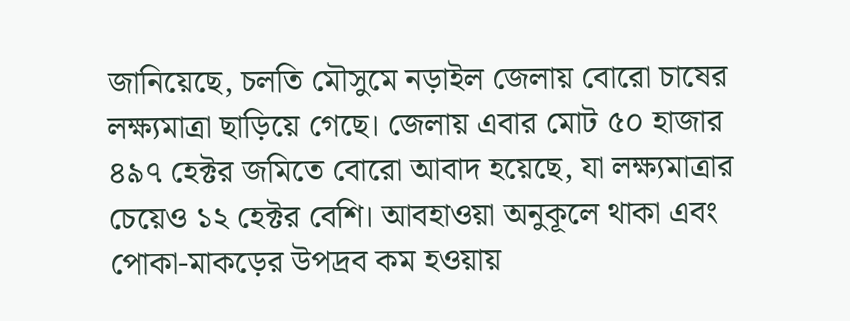জানিয়েছে, চলতি মৌসুমে নড়াইল জেলায় বোরো চাষের লক্ষ্যমাত্রা ছাড়িয়ে গেছে। জেলায় এবার মোট ৫০ হাজার ৪৯৭ হেক্টর জমিতে বোরো আবাদ হয়েছে, যা লক্ষ্যমাত্রার চেয়েও ১২ হেক্টর বেশি। আবহাওয়া অনুকূলে থাকা এবং পোকা-মাকড়ের উপদ্রব কম হওয়ায়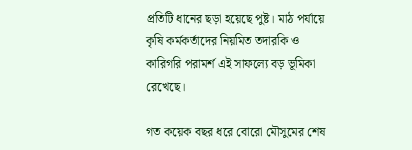প্রতিটি ধানের ছড়া হয়েছে পুষ্ট। মাঠ পর্যায়ে কৃষি কর্মকর্তাদের নিয়মিত তদারকি ও কারিগরি পরামর্শ এই সাফল্যে বড় ভূমিকা রেখেছে।

গত কয়েক বছর ধরে বোরো মৌসুমের শেষ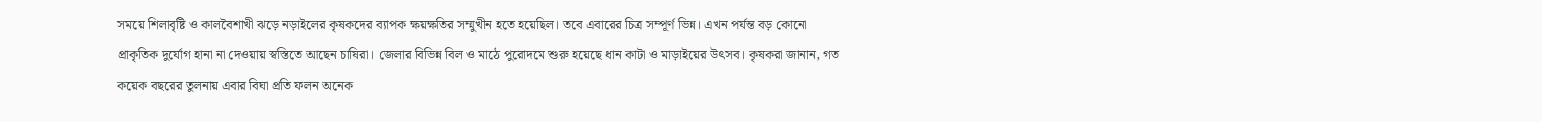সময়ে শিলাবৃষ্টি ও কালবৈশাখী ঝড়ে নড়াইলের কৃষকদের ব্যাপক ক্ষয়ক্ষতির সম্মুখীন হতে হয়েছিল। তবে এবারের চিত্র সম্পূর্ণ ভিন্ন। এখন পর্যন্ত বড় কোনো প্রাকৃতিক দুর্যোগ হানা না দেওয়ায় স্বস্তিতে আছেন চাষিরা। জেলার বিভিন্ন বিল ও মাঠে পুরোদমে শুরু হয়েছে ধান কাটা ও মাড়াইয়ের উৎসব। কৃষকরা জানান, গত কয়েক বছরের তুলনায় এবার বিঘা প্রতি ফলন অনেক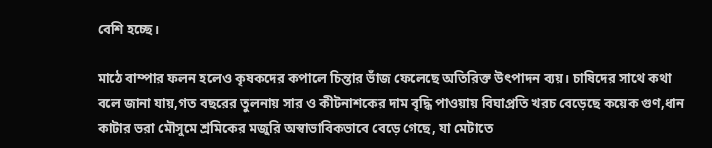বেশি হচ্ছে।

মাঠে বাম্পার ফলন হলেও কৃষকদের কপালে চিন্তার ভাঁজ ফেলেছে অতিরিক্ত উৎপাদন ব্যয়। চাষিদের সাথে কথা বলে জানা যায়,গত বছরের তুলনায় সার ও কীটনাশকের দাম বৃদ্ধি পাওয়ায় বিঘাপ্রতি খরচ বেড়েছে কয়েক গুণ,ধান কাটার ভরা মৌসুমে শ্রমিকের মজুরি অস্বাভাবিকভাবে বেড়ে গেছে, যা মেটাতে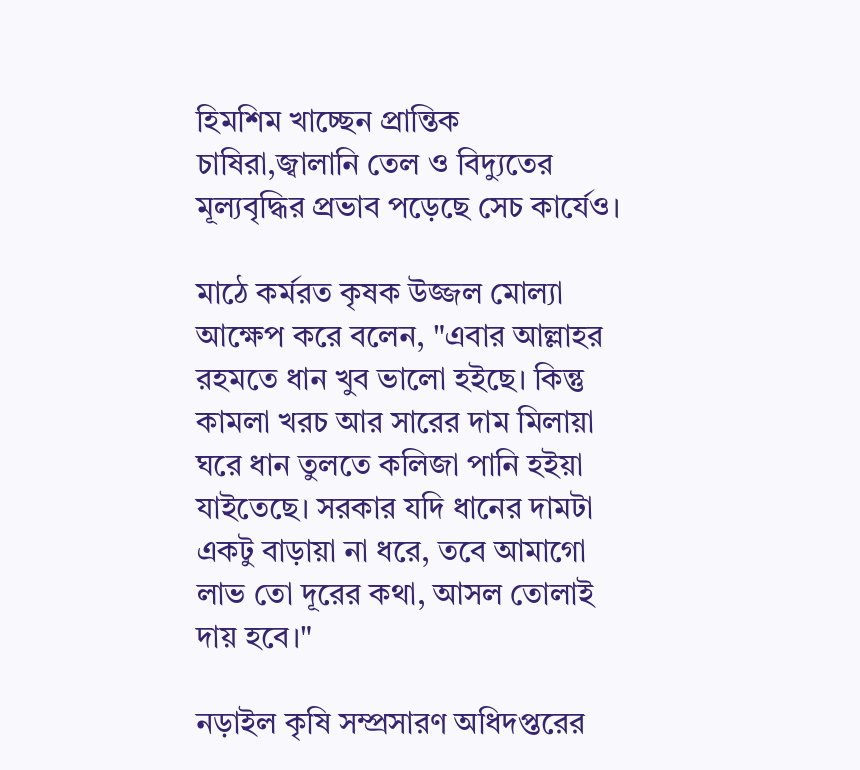হিমশিম খাচ্ছেন প্রান্তিক চাষিরা,জ্বালানি তেল ও বিদ্যুতের মূল্যবৃদ্ধির প্রভাব পড়েছে সেচ কার্যেও।

মাঠে কর্মরত কৃষক উজ্জল মোল্যা আক্ষেপ করে বলেন, "এবার আল্লাহর রহমতে ধান খুব ভালো হইছে। কিন্তু কামলা খরচ আর সারের দাম মিলায়া ঘরে ধান তুলতে কলিজা পানি হইয়া যাইতেছে। সরকার যদি ধানের দামটা একটু বাড়ায়া না ধরে, তবে আমাগো লাভ তো দূরের কথা, আসল তোলাই দায় হবে।"

নড়াইল কৃষি সম্প্রসারণ অধিদপ্তরের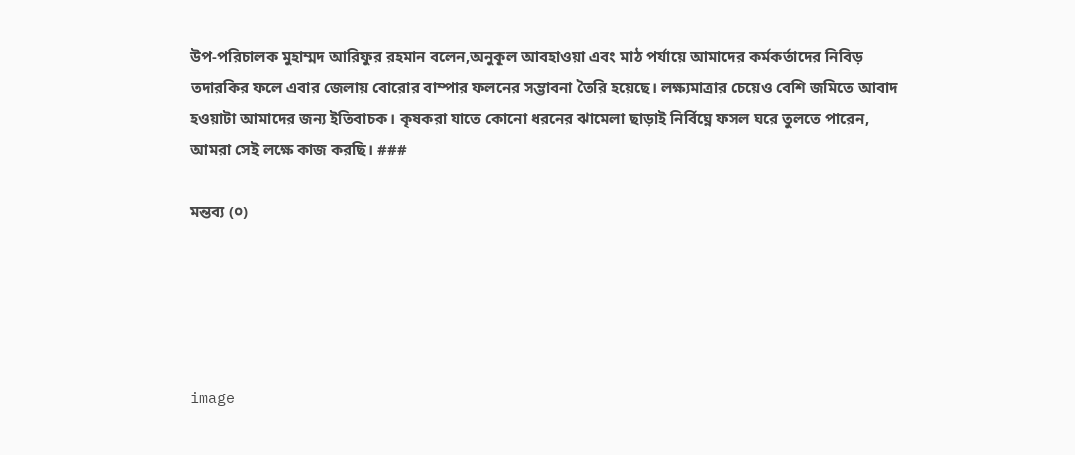উপ-পরিচালক মুহাম্মদ আরিফুর রহমান বলেন,অনুকূল আবহাওয়া এবং মাঠ পর্যায়ে আমাদের কর্মকর্তাদের নিবিড় তদারকির ফলে এবার জেলায় বোরোর বাম্পার ফলনের সম্ভাবনা তৈরি হয়েছে। লক্ষ্যমাত্রার চেয়েও বেশি জমিতে আবাদ হওয়াটা আমাদের জন্য ইতিবাচক। কৃষকরা যাতে কোনো ধরনের ঝামেলা ছাড়াই নির্বিঘ্নে ফসল ঘরে তুলতে পারেন, আমরা সেই লক্ষে কাজ করছি। ###

মন্তব্য (০)





image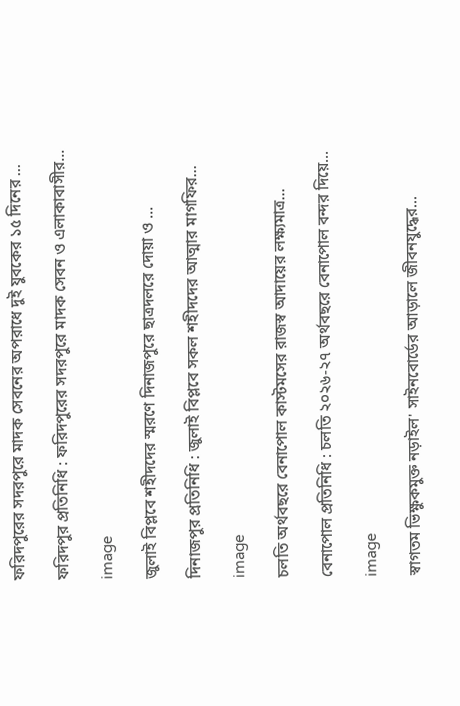ফরিদপুরের সদরপুরে মাদক সেবনের অপরাধে দুই যুবকের ১৫ দিনের ...

ফরিদপুর প্রতিনিধি : ফরিদপুরের সদরপুরে মাদক সেবন ও এলাকাবাসীর...

image

জুলাই বিপ্লবে শহীদদের স্মরণে দিনাজপুরে ছাত্রদলরে দোয়া ও ...

দিনাজপুর প্রতিনিধি : জুলাই বিপ্লবে সকল শহীদদের আত্মার মাগফির...

image

চলতি অর্থবছরে বেনাপোল কাস্টমসের রাজস্ব আদায়ের লক্ষ্যমাত্র...

বেনাপোল প্রতিনিধি : চলতি ২০২৬-২৭ অর্থবছরে বেনাপোল বন্দর দিয়ে...

image

স্বাগতম ভিক্ষুকমুক্ত নড়াইল' সাইনবোর্ডের আড়ালে জীবনযুদ্ধের...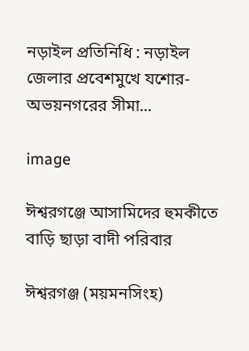নড়াইল প্রতিনিধি : নড়াইল জেলার প্রবেশমুখে যশোর-অভয়নগরের সীমা...

image

ঈশ্বরগঞ্জে আসামিদের হুমকীতে বাড়ি ছাড়া বাদী পরিবার

ঈশ্বরগঞ্জ (ময়মনসিংহ)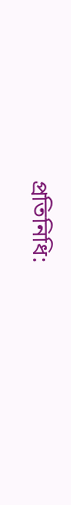প্রতিনিধি: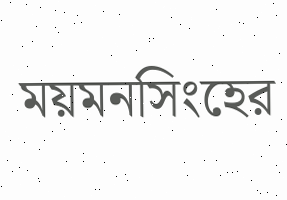ময়মনসিংহের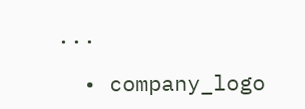...

  • company_logo